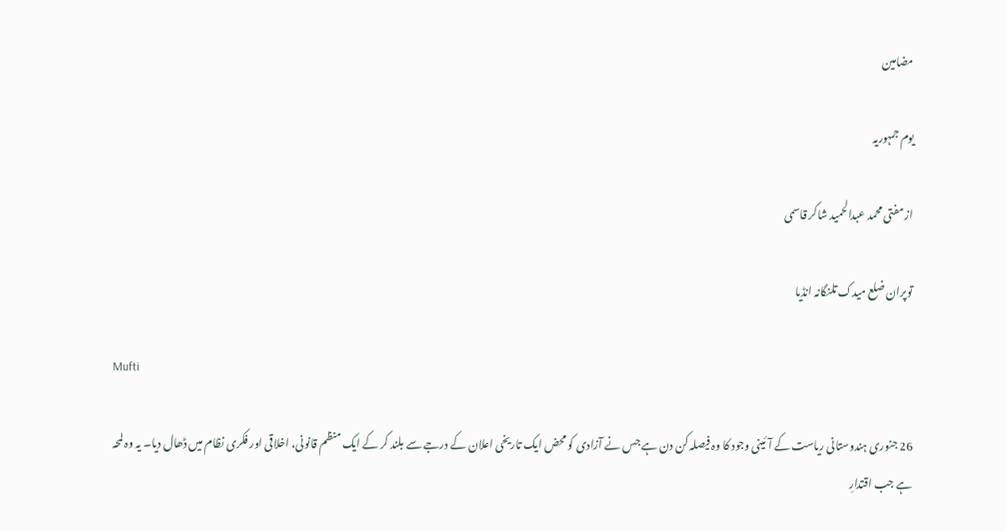مضامین

یوم جمہوریہ

از مفتی محمد عبدالحمید شاکر قاسمی

توپران ضلع میدک تلنگانہ انڈیا

Mufti

26 جنوری ہندوستانی ریاست کے آئینی وجود کا وہ فیصلہ کن دن ہے جس نے آزادی کو محض ایک تاریخی اعلان کے درجے سے بلند کر کے ایک منظم قانونی، اخلاقی اور فکری نظام میں ڈھال دیا۔ یہ وہ لمحہ ہے جب اقتدارِ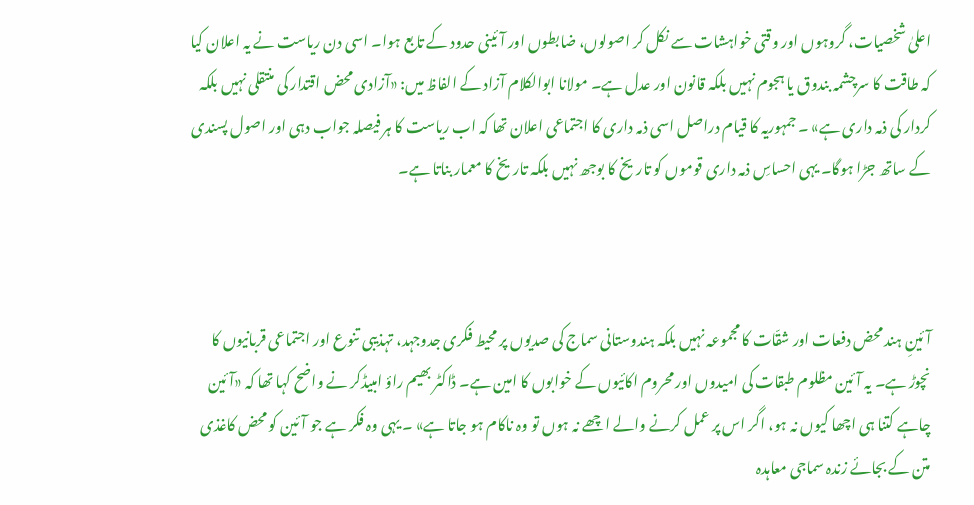اعلیٰ شخصیات، گروہوں اور وقتی خواہشات سے نکل کر اصولوں، ضابطوں اور آئینی حدود کے تابع ہوا۔ اسی دن ریاست نے یہ اعلان کیا کہ طاقت کا سرچشمہ بندوق یا ہجوم نہیں بلکہ قانون اور عدل ہے۔ مولانا ابوالکلام آزاد کے الفاظ میں: «آزادی محض اقتدار کی منتقلی نہیں بلکہ کردار کی ذمہ داری ہے» ۔ جمہوریہ کا قیام دراصل اسی ذمہ داری کا اجتماعی اعلان تھا کہ اب ریاست کا ہر فیصلہ جواب دہی اور اصول پسندی کے ساتھ جڑا ہوگا۔ یہی احساسِ ذمہ داری قوموں کو تاریخ کا بوجھ نہیں بلکہ تاریخ کا معمار بناتا ہے۔



آئینِ ہند محض دفعات اور شقّات کا مجموعہ نہیں بلکہ ہندوستانی سماج کی صدیوں پر محیط فکری جدوجہد، تہذیبی تنوع اور اجتماعی قربانیوں کا نچوڑ ہے۔ یہ آئین مظلوم طبقات کی امیدوں اور محروم اکائیوں کے خوابوں کا امین ہے۔ ڈاکٹر بھیم راؤ امبیڈکر نے واضح کہا تھا کہ «آئین چاہے کتنا ہی اچھا کیوں نہ ہو، اگر اس پر عمل کرنے والے اچھے نہ ہوں تو وہ ناکام ہو جاتا ہے» ۔ یہی وہ فکر ہے جو آئین کو محض کاغذی متن کے بجائے زندہ سماجی معاہدہ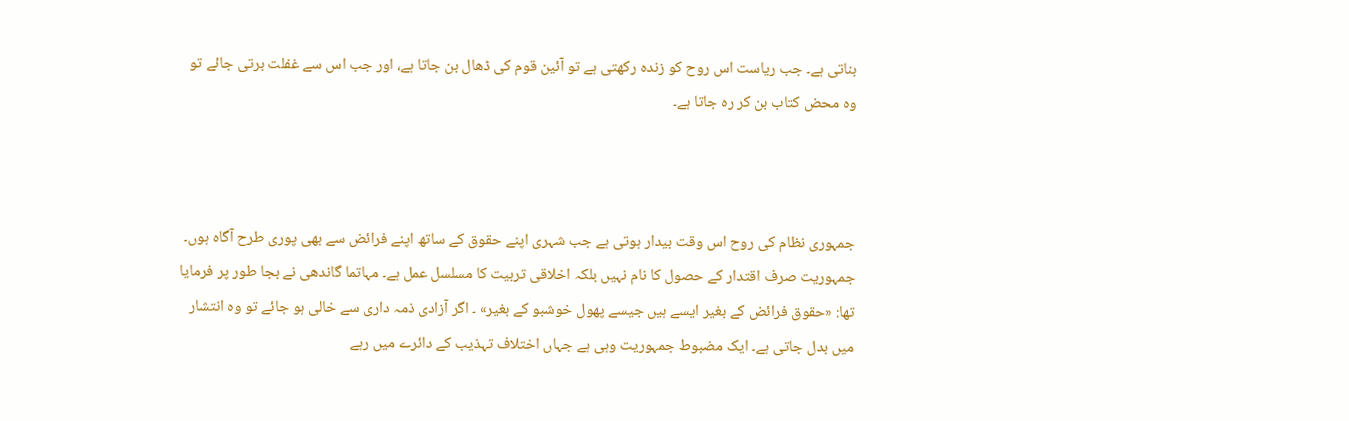بناتی ہے۔ جب ریاست اس روح کو زندہ رکھتی ہے تو آئین قوم کی ڈھال بن جاتا ہے، اور جب اس سے غفلت برتی جائے تو وہ محض کتاب بن کر رہ جاتا ہے۔



جمہوری نظام کی روح اس وقت بیدار ہوتی ہے جب شہری اپنے حقوق کے ساتھ اپنے فرائض سے بھی پوری طرح آگاہ ہوں۔ جمہوریت صرف اقتدار کے حصول کا نام نہیں بلکہ اخلاقی تربیت کا مسلسل عمل ہے۔ مہاتما گاندھی نے بجا طور پر فرمایا تھا: «حقوق فرائض کے بغیر ایسے ہیں جیسے پھول خوشبو کے بغیر» ۔ اگر آزادی ذمہ داری سے خالی ہو جائے تو وہ انتشار میں بدل جاتی ہے۔ ایک مضبوط جمہوریت وہی ہے جہاں اختلاف تہذیب کے دائرے میں رہے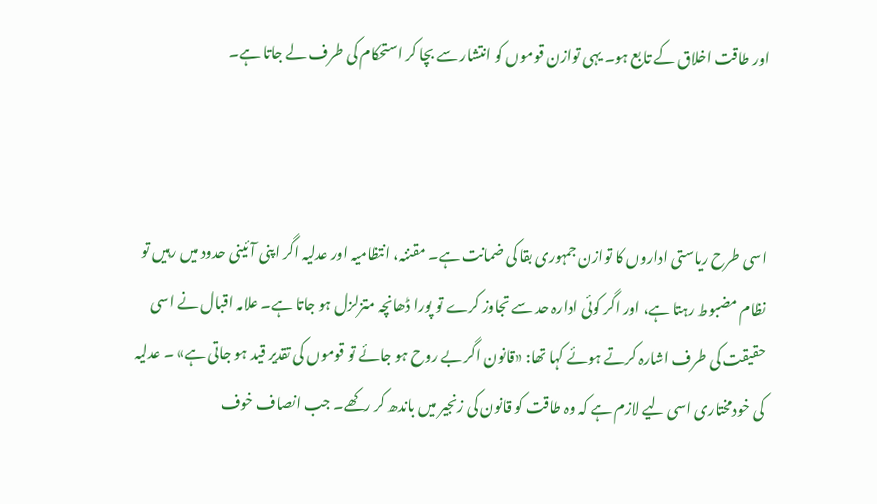اور طاقت اخلاق کے تابع ہو۔ یہی توازن قوموں کو انتشار سے بچا کر استحکام کی طرف لے جاتا ہے۔



اسی طرح ریاستی اداروں کا توازن جمہوری بقا کی ضمانت ہے۔ مقننہ، انتظامیہ اور عدلیہ اگر اپنی آئینی حدود میں رہیں تو نظام مضبوط رہتا ہے، اور اگر کوئی ادارہ حد سے تجاوز کرے تو پورا ڈھانچہ متزلزل ہو جاتا ہے۔ علامہ اقبال نے اسی حقیقت کی طرف اشارہ کرتے ہوئے کہا تھا: «قانون اگر بے روح ہو جائے تو قوموں کی تقدیر قید ہو جاتی ہے» ۔ عدلیہ کی خودمختاری اسی لیے لازم ہے کہ وہ طاقت کو قانون کی زنجیر میں باندھ کر رکھے۔ جب انصاف خوف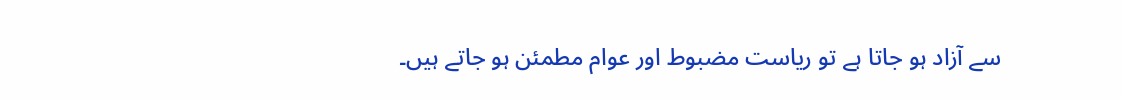سے آزاد ہو جاتا ہے تو ریاست مضبوط اور عوام مطمئن ہو جاتے ہیں۔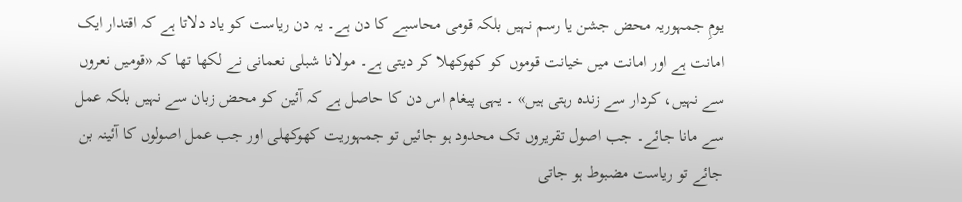یومِ جمہوریہ محض جشن یا رسم نہیں بلکہ قومی محاسبے کا دن ہے۔ یہ دن ریاست کو یاد دلاتا ہے کہ اقتدار ایک امانت ہے اور امانت میں خیانت قوموں کو کھوکھلا کر دیتی ہے۔ مولانا شبلی نعمانی نے لکھا تھا کہ «قومیں نعروں سے نہیں، کردار سے زندہ رہتی ہیں» ۔ یہی پیغام اس دن کا حاصل ہے کہ آئین کو محض زبان سے نہیں بلکہ عمل سے مانا جائے۔ جب اصول تقریروں تک محدود ہو جائیں تو جمہوریت کھوکھلی اور جب عمل اصولوں کا آئینہ بن جائے تو ریاست مضبوط ہو جاتی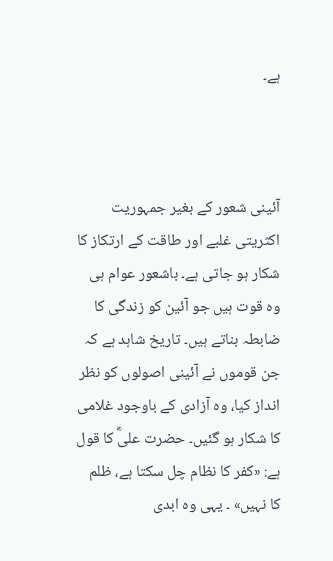ہے۔



آئینی شعور کے بغیر جمہوریت اکثریتی غلبے اور طاقت کے ارتکاز کا شکار ہو جاتی ہے۔ باشعور عوام ہی وہ قوت ہیں جو آئین کو زندگی کا ضابطہ بناتے ہیں۔ تاریخ شاہد ہے کہ جن قوموں نے آئینی اصولوں کو نظر انداز کیا، وہ آزادی کے باوجود غلامی کا شکار ہو گئیں۔ حضرت علیؓ کا قول ہے: «کفر کا نظام چل سکتا ہے، ظلم کا نہیں» ۔ یہی وہ ابدی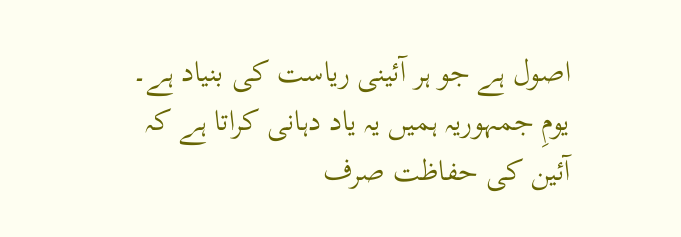اصول ہے جو ہر آئینی ریاست کی بنیاد ہے۔ یومِ جمہوریہ ہمیں یہ یاد دہانی کراتا ہے کہ آئین کی حفاظت صرف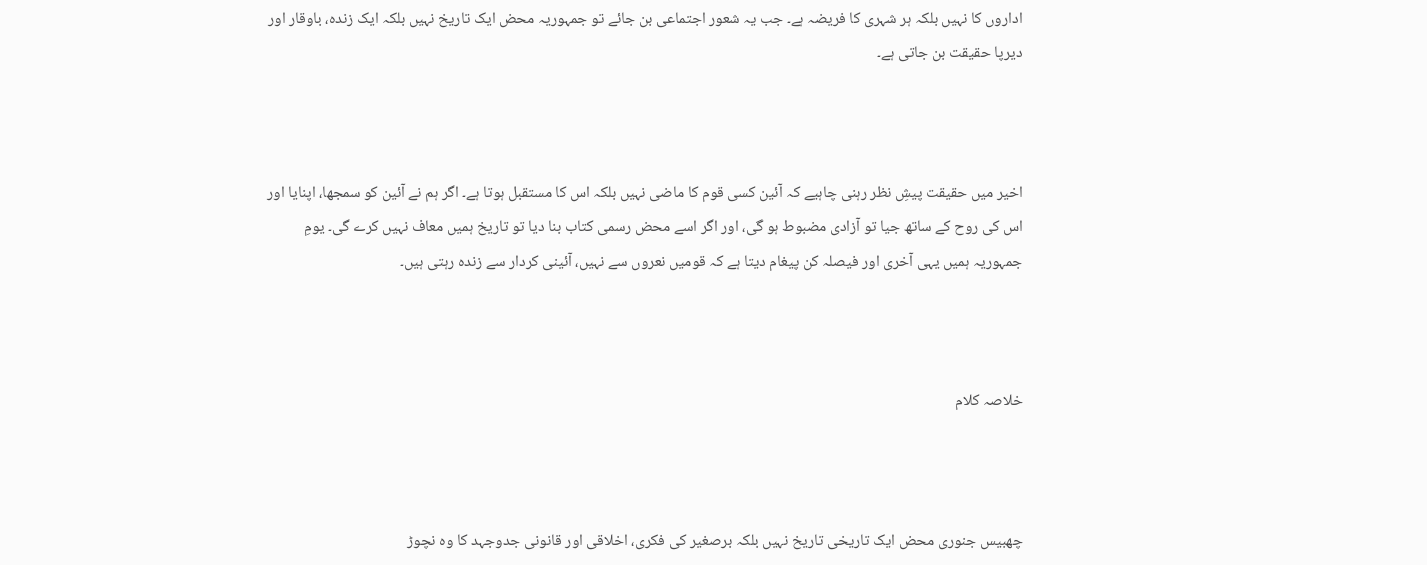اداروں کا نہیں بلکہ ہر شہری کا فریضہ ہے۔ جب یہ شعور اجتماعی بن جائے تو جمہوریہ محض ایک تاریخ نہیں بلکہ ایک زندہ، باوقار اور دیرپا حقیقت بن جاتی ہے۔



اخیر میں حقیقت پیشِ نظر رہنی چاہیے کہ آئین کسی قوم کا ماضی نہیں بلکہ اس کا مستقبل ہوتا ہے۔ اگر ہم نے آئین کو سمجھا، اپنایا اور اس کی روح کے ساتھ جیا تو آزادی مضبوط ہو گی، اور اگر اسے محض رسمی کتاب بنا دیا تو تاریخ ہمیں معاف نہیں کرے گی۔ یومِ جمہوریہ ہمیں یہی آخری اور فیصلہ کن پیغام دیتا ہے کہ قومیں نعروں سے نہیں، آئینی کردار سے زندہ رہتی ہیں۔



خلاصہ کلام



چھبیس جنوری محض ایک تاریخی تاریخ نہیں بلکہ برصغیر کی فکری، اخلاقی اور قانونی جدوجہد کا وہ نچوڑ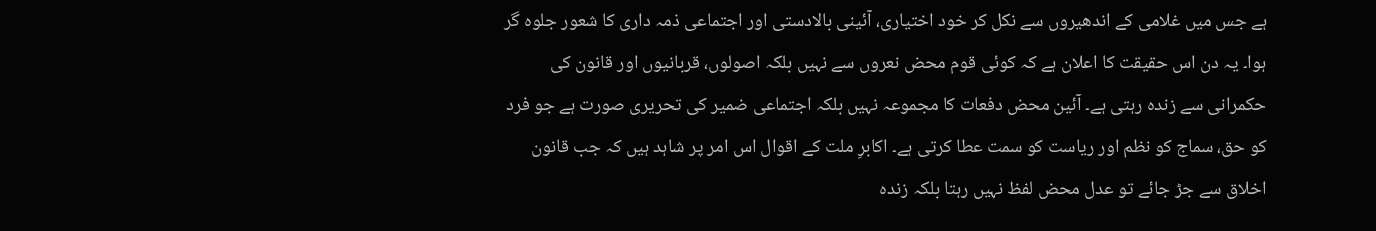ہے جس میں غلامی کے اندھیروں سے نکل کر خود اختیاری، آئینی بالادستی اور اجتماعی ذمہ داری کا شعور جلوہ گر ہوا۔ یہ دن اس حقیقت کا اعلان ہے کہ کوئی قوم محض نعروں سے نہیں بلکہ اصولوں، قربانیوں اور قانون کی حکمرانی سے زندہ رہتی ہے۔ آئین محض دفعات کا مجموعہ نہیں بلکہ اجتماعی ضمیر کی تحریری صورت ہے جو فرد کو حق، سماج کو نظم اور ریاست کو سمت عطا کرتی ہے۔ اکابرِ ملت کے اقوال اس امر پر شاہد ہیں کہ جب قانون اخلاق سے جڑ جائے تو عدل محض لفظ نہیں رہتا بلکہ زندہ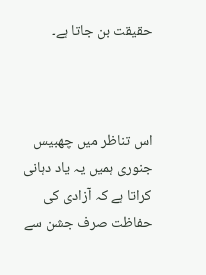حقیقت بن جاتا ہے۔



اس تناظر میں چھبیس جنوری ہمیں یہ یاد دہانی کراتا ہے کہ آزادی کی حفاظت صرف جشن سے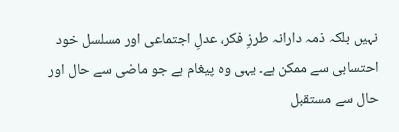نہیں بلکہ ذمہ دارانہ طرزِ فکر، عدلِ اجتماعی اور مسلسل خود احتسابی سے ممکن ہے۔ یہی وہ پیغام ہے جو ماضی سے حال اور حال سے مستقبل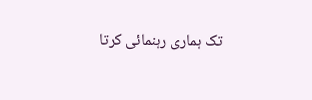تک ہماری رہنمائی کرتا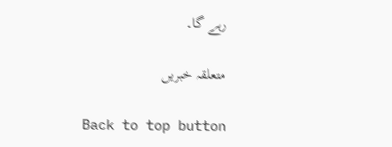رہے گا۔

متعلقہ خبریں

Back to top button